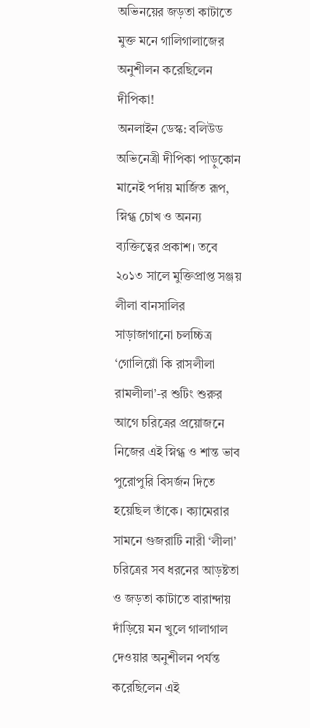অভিনয়ের জড়তা কাটাতে মুক্ত মনে গালিগালাজের অনুশীলন করেছিলেন দীপিকা!
অনলাইন ডেস্ক: বলিউড অভিনেত্রী দীপিকা পাড়ুকোন মানেই পর্দায় মার্জিত রূপ, স্নিগ্ধ চোখ ও অনন্য ব্যক্তিত্বের প্রকাশ। তবে ২০১৩ সালে মুক্তিপ্রাপ্ত সঞ্জয় লীলা বানসালির সাড়াজাগানো চলচ্চিত্র ‘গোলিয়োঁ কি রাসলীলা রামলীলা’-র শুটিং শুরুর আগে চরিত্রের প্রয়োজনে নিজের এই স্নিগ্ধ ও শান্ত ভাব পুরোপুরি বিসর্জন দিতে হয়েছিল তাঁকে। ক্যামেরার সামনে গুজরাটি নারী ‘লীলা’ চরিত্রের সব ধরনের আড়ষ্টতা ও জড়তা কাটাতে বারান্দায় দাঁড়িয়ে মন খুলে গালাগাল দেওয়ার অনুশীলন পর্যন্ত করেছিলেন এই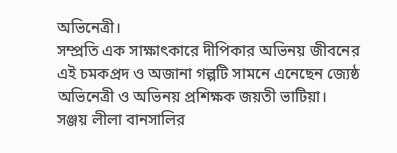অভিনেত্রী।
সম্প্রতি এক সাক্ষাৎকারে দীপিকার অভিনয় জীবনের এই চমকপ্রদ ও অজানা গল্পটি সামনে এনেছেন জ্যেষ্ঠ অভিনেত্রী ও অভিনয় প্রশিক্ষক জয়তী ভাটিয়া।
সঞ্জয় লীলা বানসালির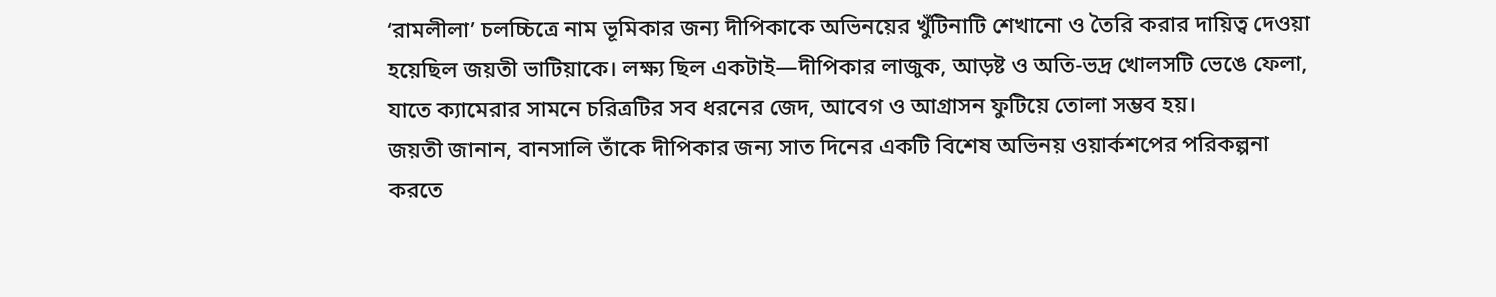‘রামলীলা’ চলচ্চিত্রে নাম ভূমিকার জন্য দীপিকাকে অভিনয়ের খুঁটিনাটি শেখানো ও তৈরি করার দায়িত্ব দেওয়া হয়েছিল জয়তী ভাটিয়াকে। লক্ষ্য ছিল একটাই—দীপিকার লাজুক, আড়ষ্ট ও অতি-ভদ্র খোলসটি ভেঙে ফেলা, যাতে ক্যামেরার সামনে চরিত্রটির সব ধরনের জেদ, আবেগ ও আগ্রাসন ফুটিয়ে তোলা সম্ভব হয়।
জয়তী জানান, বানসালি তাঁকে দীপিকার জন্য সাত দিনের একটি বিশেষ অভিনয় ওয়ার্কশপের পরিকল্পনা করতে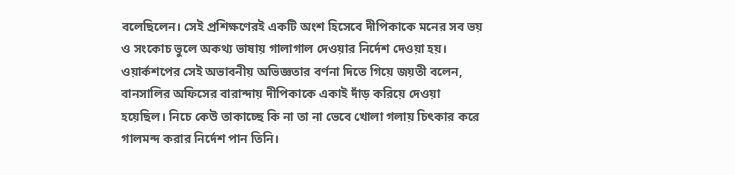বলেছিলেন। সেই প্রশিক্ষণেরই একটি অংশ হিসেবে দীপিকাকে মনের সব ভয় ও সংকোচ ভুলে অকথ্য ভাষায় গালাগাল দেওয়ার নির্দেশ দেওয়া হয়।
ওয়ার্কশপের সেই অভাবনীয় অভিজ্ঞতার বর্ণনা দিতে গিয়ে জয়তী বলেন, বানসালির অফিসের বারান্দায় দীপিকাকে একাই দাঁড় করিয়ে দেওয়া হয়েছিল। নিচে কেউ তাকাচ্ছে কি না তা না ভেবে খোলা গলায় চিৎকার করে গালমন্দ করার নির্দেশ পান তিনি।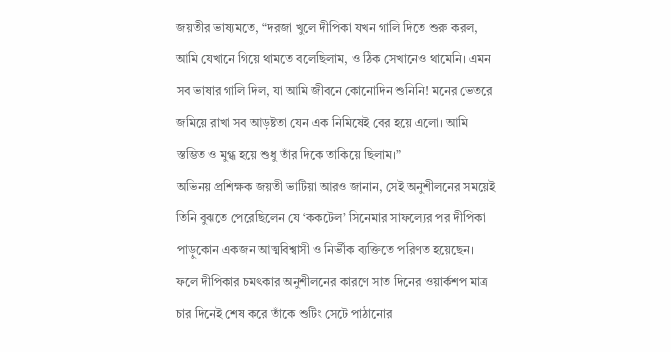জয়তীর ভাষ্যমতে, “দরজা খুলে দীপিকা যখন গালি দিতে শুরু করল, আমি যেখানে গিয়ে থামতে বলেছিলাম, ও ঠিক সেখানেও থামেনি। এমন সব ভাষার গালি দিল, যা আমি জীবনে কোনোদিন শুনিনি! মনের ভেতরে জমিয়ে রাখা সব আড়ষ্টতা যেন এক নিমিষেই বের হয়ে এলো। আমি স্তম্ভিত ও মুগ্ধ হয়ে শুধু তাঁর দিকে তাকিয়ে ছিলাম।”
অভিনয় প্রশিক্ষক জয়তী ভাটিয়া আরও জানান, সেই অনুশীলনের সময়েই তিনি বুঝতে পেরেছিলেন যে ‘ককটেল’ সিনেমার সাফল্যের পর দীপিকা পাড়ুকোন একজন আত্মবিশ্বাসী ও নির্ভীক ব্যক্তিতে পরিণত হয়েছেন। ফলে দীপিকার চমৎকার অনুশীলনের কারণে সাত দিনের ওয়ার্কশপ মাত্র চার দিনেই শেষ করে তাঁকে শুটিং সেটে পাঠানোর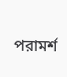পরামর্শ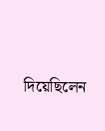দিয়েছিলেন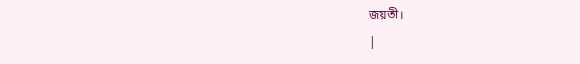জয়তী।
|